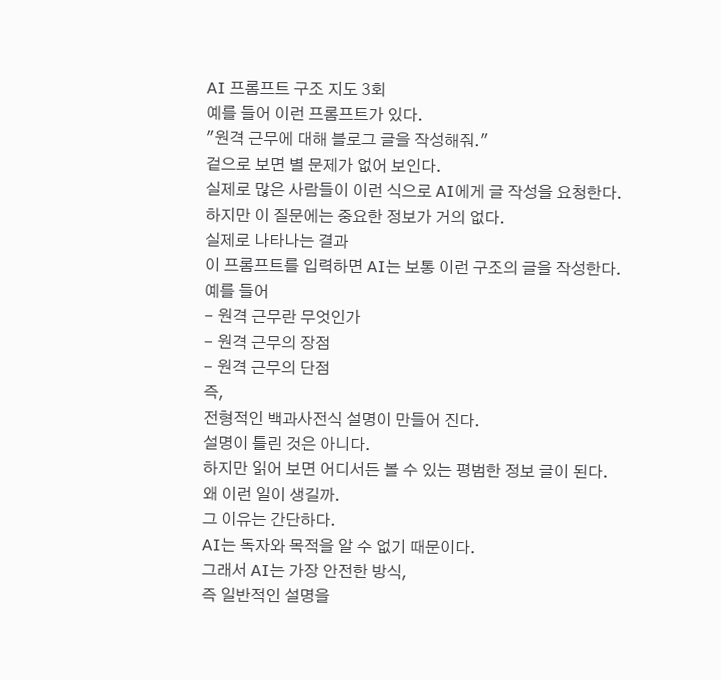AI 프롬프트 구조 지도 3회
예를 들어 이런 프롬프트가 있다.
"원격 근무에 대해 블로그 글을 작성해줘."
겉으로 보면 별 문제가 없어 보인다.
실제로 많은 사람들이 이런 식으로 AI에게 글 작성을 요청한다.
하지만 이 질문에는 중요한 정보가 거의 없다.
실제로 나타나는 결과
이 프롬프트를 입력하면 AI는 보통 이런 구조의 글을 작성한다.
예를 들어
- 원격 근무란 무엇인가
- 원격 근무의 장점
- 원격 근무의 단점
즉,
전형적인 백과사전식 설명이 만들어 진다.
설명이 틀린 것은 아니다.
하지만 읽어 보면 어디서든 볼 수 있는 평범한 정보 글이 된다.
왜 이런 일이 생길까.
그 이유는 간단하다.
AI는 독자와 목적을 알 수 없기 때문이다.
그래서 AI는 가장 안전한 방식,
즉 일반적인 설명을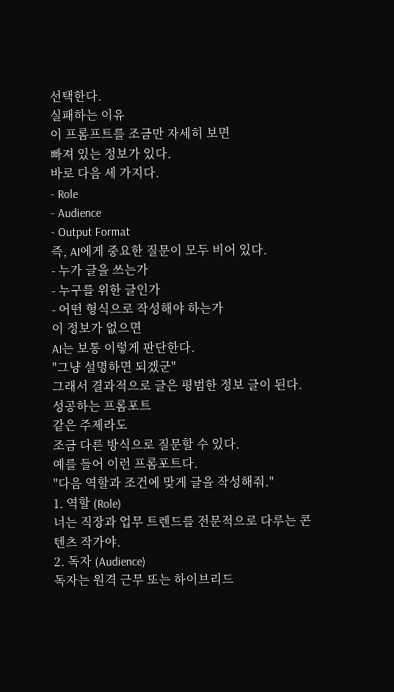선택한다.
실패하는 이유
이 프롬프트를 조금만 자세히 보면
빠져 있는 정보가 있다.
바로 다음 세 가지다.
- Role
- Audience
- Output Format
즉, AI에게 중요한 질문이 모두 비어 있다.
- 누가 글을 쓰는가
- 누구를 위한 글인가
- 어떤 형식으로 작성해야 하는가
이 정보가 없으면
AI는 보통 이렇게 판단한다.
"그냥 설명하면 되겠군"
그래서 결과적으로 글은 평범한 정보 글이 된다.
성공하는 프롬포트
같은 주제라도
조금 다른 방식으로 질문할 수 있다.
예를 들어 이런 프롬포트다.
"다음 역할과 조건에 맞게 글을 작성해줘."
1. 역할 (Role)
너는 직장과 업무 트렌드를 전문적으로 다루는 콘텐츠 작가야.
2. 독자 (Audience)
독자는 원격 근무 또는 하이브리드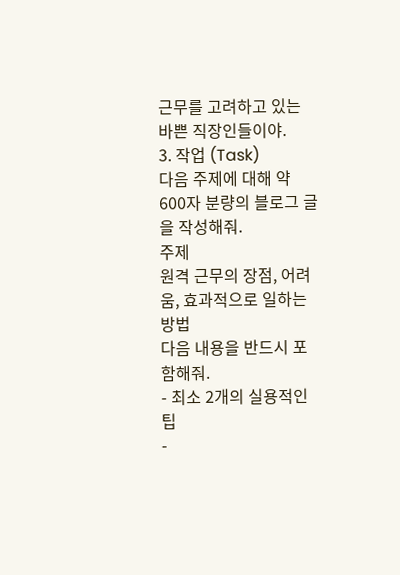근무를 고려하고 있는 바쁜 직장인들이야.
3. 작업 (Task)
다음 주제에 대해 약 600자 분량의 블로그 글을 작성해줘.
주제
원격 근무의 장점, 어려움, 효과적으로 일하는 방법
다음 내용을 반드시 포함해줘.
- 최소 2개의 실용적인 팁
-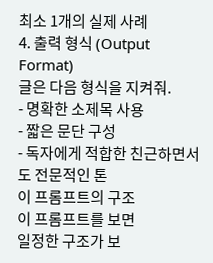최소 1개의 실제 사례
4. 출력 형식 (Output Format)
글은 다음 형식을 지켜줘.
- 명확한 소제목 사용
- 짧은 문단 구성
- 독자에게 적합한 친근하면서도 전문적인 톤
이 프롬프트의 구조
이 프롬프트를 보면
일정한 구조가 보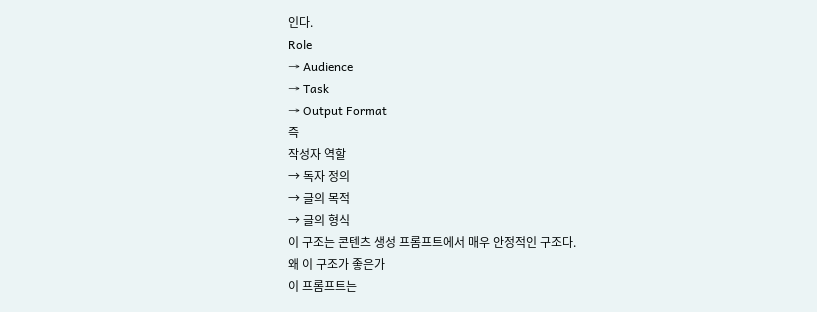인다.
Role
→ Audience
→ Task
→ Output Format
즉
작성자 역할
→ 독자 정의
→ 글의 목적
→ 글의 형식
이 구조는 콘텐츠 생성 프롬프트에서 매우 안정적인 구조다.
왜 이 구조가 좋은가
이 프롬프트는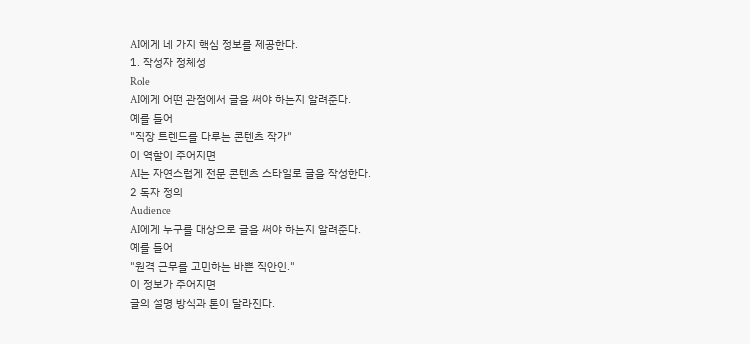AI에게 네 가지 핵심 정보를 제공한다.
1. 작성자 정체성
Role
AI에게 어떤 관점에서 글을 써야 하는지 알려준다.
예를 들어
"직장 트렌드를 다루는 콘텐츠 작가"
이 역할이 주어지면
AI는 자연스럽게 전문 콘텐츠 스타일로 글을 작성한다.
2 독자 정의
Audience
AI에게 누구를 대상으로 글을 써야 하는지 알려준다.
예를 들어
"원격 근무를 고민하는 바쁜 직안인."
이 정보가 주어지면
글의 설명 방식과 톤이 달라진다.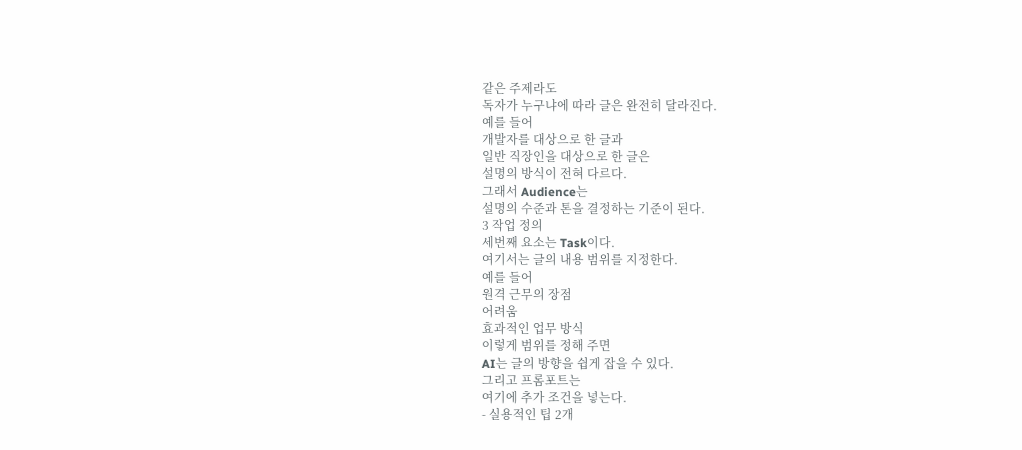같은 주제라도
독자가 누구냐에 따라 글은 완전히 달라진다.
예를 들어
개발자를 대상으로 한 글과
일반 직장인을 대상으로 한 글은
설명의 방식이 전혀 다르다.
그래서 Audience는
설명의 수준과 톤을 결정하는 기준이 된다.
3 작업 정의
세번째 요소는 Task이다.
여기서는 글의 내용 범위를 지정한다.
예를 들어
원격 근무의 장점
어려움
효과적인 업무 방식
이렇게 범위를 정해 주면
AI는 글의 방향을 쉽게 잡을 수 있다.
그리고 프롬포트는
여기에 추가 조건을 넣는다.
- 실용적인 팁 2개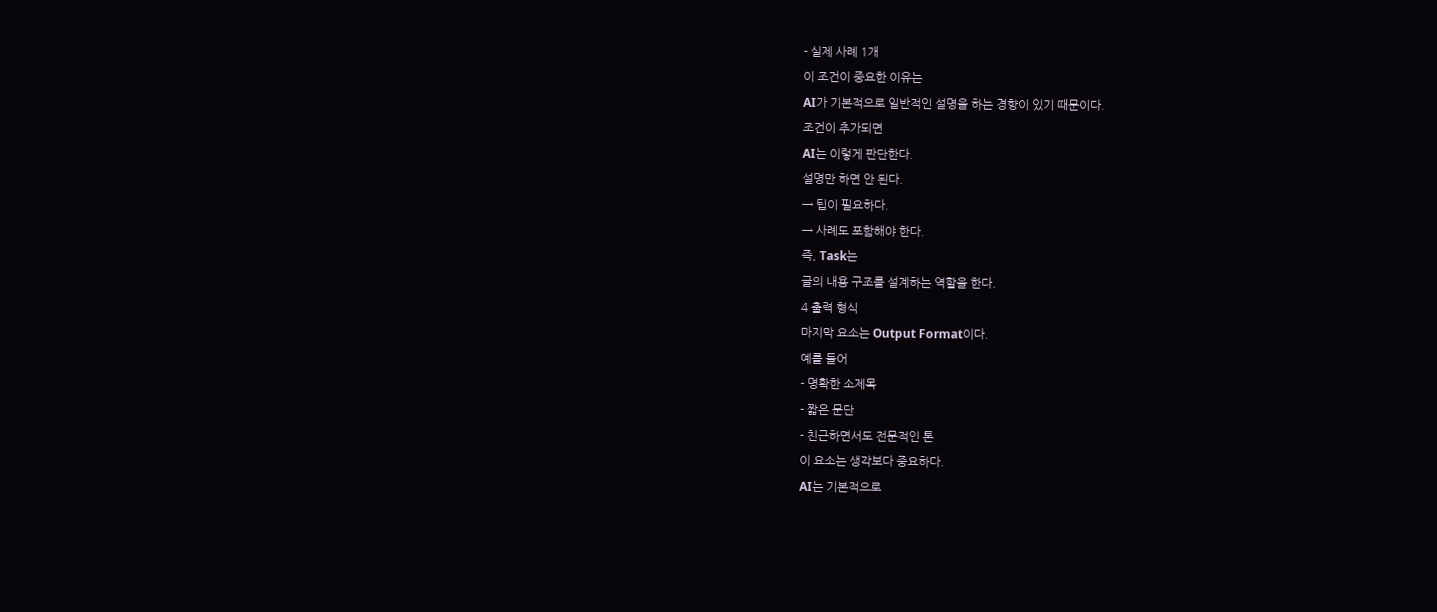- 실제 사례 1개
이 조건이 중요한 이유는
AI가 기본적으로 일반적인 설명을 하는 경향이 있기 때문이다.
조건이 추가되면
AI는 이렇게 판단한다.
설명만 하면 안 된다.
→ 팁이 필요하다.
→ 사례도 포함해야 한다.
즉, Task는
글의 내용 구조를 설계하는 역할을 한다.
4 출력 형식
마지막 요소는 Output Format이다.
예를 들어
- 명확한 소제목
- 짧은 문단
- 친근하면서도 전문적인 톤
이 요소는 생각보다 중요하다.
AI는 기본적으로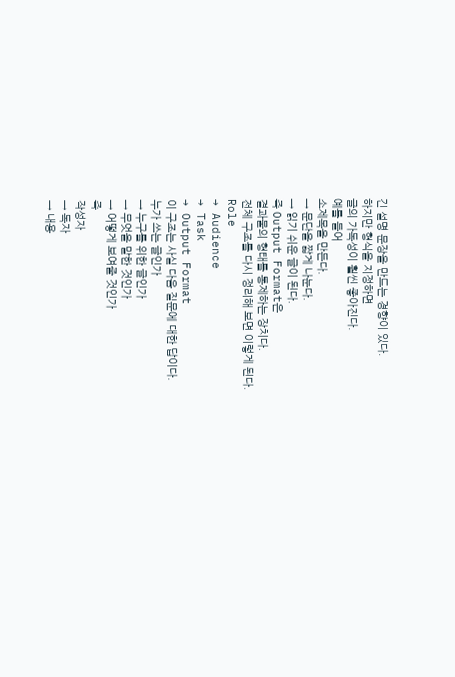긴 설명 문장을 만드는 경향이 있다.
하지만 형식을 지정하면
글의 가독성이 훨씬 좋아진다.
예를 들어
소제목을 만든다.
→ 문단을 짧게 나눈다.
→ 읽기 쉬운 글이 된다.
즉 Output Format은
결과물의 형태를 통제하는 장치다.
전체 구조를 다시 정리해 보면 이렇게 된다.
Role
→ Audience
→ Task
→ Output Format
이 구조는 사실 다음 질문에 대한 답이다.
누가 쓰는 글인가
→ 누구를 위한 글인가
→ 무엇을 말한 것인가
→ 어떻게 보여줄 것인가
즉
작성자
→ 독자
→ 내용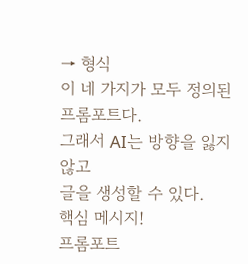→ 형식
이 네 가지가 모두 정의된 프롬포트다.
그래서 AI는 방향을 잃지 않고
글을 생성할 수 있다.
핵심 메시지!
프롬포트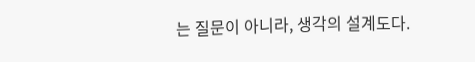는 질문이 아니라, 생각의 설계도다.